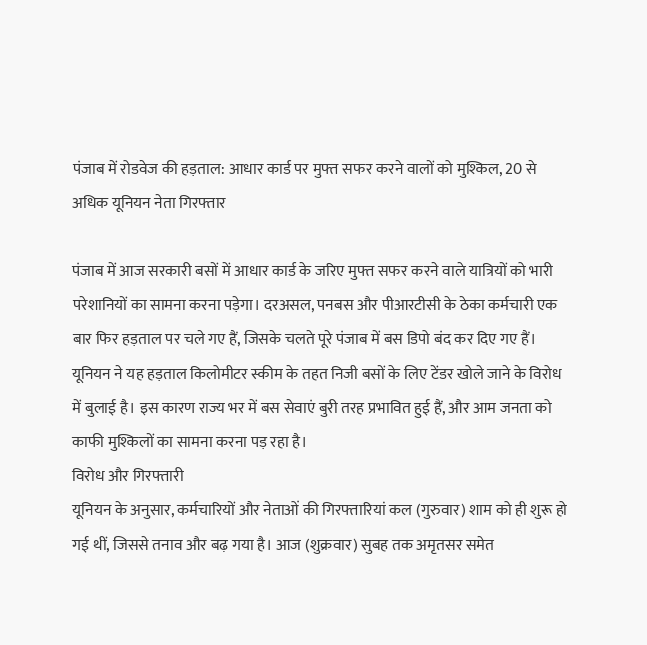पंजाब में रोडवेज की हड़ताल: आधार कार्ड पर मुफ्त सफर करने वालों को मुश्किल, 20 से अधिक यूनियन नेता गिरफ्तार

पंजाब में आज सरकारी बसों में आधार कार्ड के जरिए मुफ्त सफर करने वाले यात्रियों को भारी परेशानियों का सामना करना पड़ेगा। दरअसल, पनबस और पीआरटीसी के ठेका कर्मचारी एक बार फिर हड़ताल पर चले गए हैं, जिसके चलते पूरे पंजाब में बस डिपो बंद कर दिए गए हैं।
यूनियन ने यह हड़ताल किलोमीटर स्कीम के तहत निजी बसों के लिए टेंडर खोले जाने के विरोध में बुलाई है। इस कारण राज्य भर में बस सेवाएं बुरी तरह प्रभावित हुई हैं, और आम जनता को काफी मुश्किलों का सामना करना पड़ रहा है।
विरोध और गिरफ्तारी
यूनियन के अनुसार, कर्मचारियों और नेताओं की गिरफ्तारियां कल (गुरुवार) शाम को ही शुरू हो गई थीं, जिससे तनाव और बढ़ गया है। आज (शुक्रवार) सुबह तक अमृतसर समेत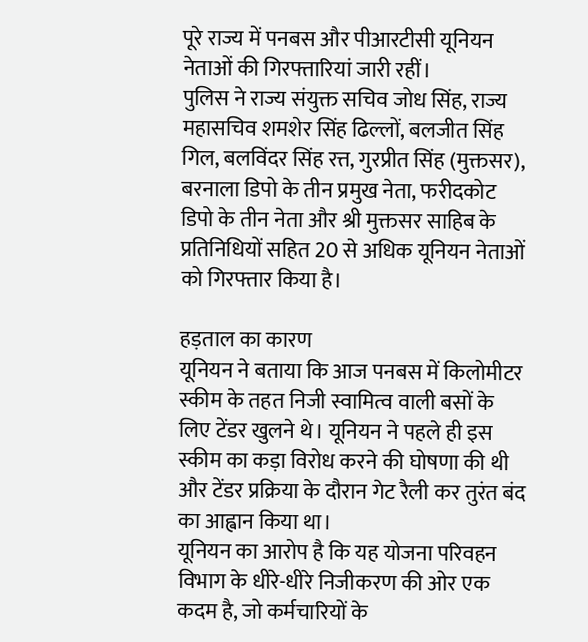पूरे राज्य में पनबस और पीआरटीसी यूनियन नेताओं की गिरफ्तारियां जारी रहीं।
पुलिस ने राज्य संयुक्त सचिव जोध सिंह, राज्य महासचिव शमशेर सिंह ढिल्लों, बलजीत सिंह गिल, बलविंदर सिंह रत्त, गुरप्रीत सिंह (मुक्तसर), बरनाला डिपो के तीन प्रमुख नेता, फरीदकोट डिपो के तीन नेता और श्री मुक्तसर साहिब के प्रतिनिधियों सहित 20 से अधिक यूनियन नेताओं को गिरफ्तार किया है।

हड़ताल का कारण
यूनियन ने बताया कि आज पनबस में किलोमीटर स्कीम के तहत निजी स्वामित्व वाली बसों के लिए टेंडर खुलने थे। यूनियन ने पहले ही इस स्कीम का कड़ा विरोध करने की घोषणा की थी और टेंडर प्रक्रिया के दौरान गेट रैली कर तुरंत बंद का आह्वान किया था।
यूनियन का आरोप है कि यह योजना परिवहन विभाग के धीरे-धीरे निजीकरण की ओर एक कदम है, जो कर्मचारियों के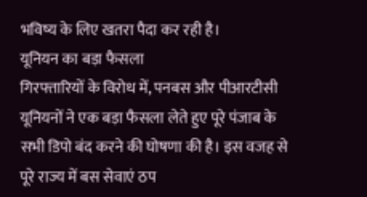भविष्य के लिए खतरा पैदा कर रही है।
यूनियन का बड़ा फैसला
गिरफ्तारियों के विरोध में, पनबस और पीआरटीसी यूनियनों ने एक बड़ा फैसला लेते हुए पूरे पंजाब के सभी डिपो बंद करने की घोषणा की है। इस वजह से पूरे राज्य में बस सेवाएं ठप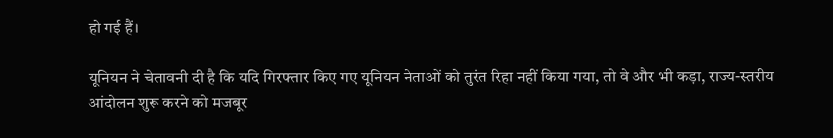हो गई हैं।

यूनियन ने चेतावनी दी है कि यदि गिरफ्तार किए गए यूनियन नेताओं को तुरंत रिहा नहीं किया गया, तो वे और भी कड़ा, राज्य-स्तरीय आंदोलन शुरू करने को मजबूर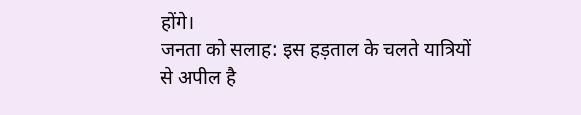होंगे।
जनता को सलाह: इस हड़ताल के चलते यात्रियों से अपील है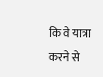कि वे यात्रा करने से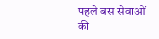पहले बस सेवाओं की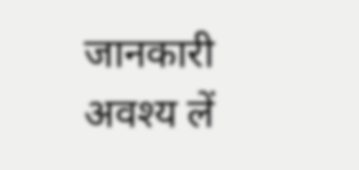जानकारी अवश्य लें